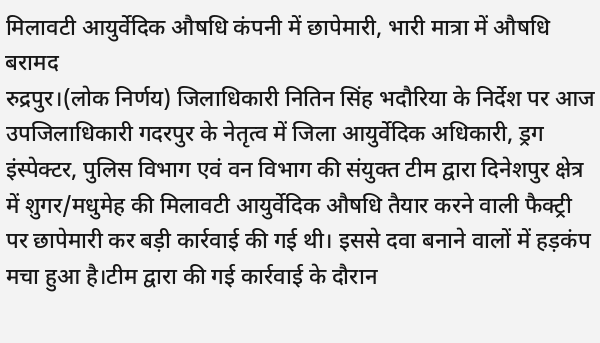मिलावटी आयुर्वेदिक औषधि कंपनी में छापेमारी, भारी मात्रा में औषधि बरामद
रुद्रपुर।(लोक निर्णय) जिलाधिकारी नितिन सिंह भदौरिया के निर्देश पर आज उपजिलाधिकारी गदरपुर के नेतृत्व में जिला आयुर्वेदिक अधिकारी, ड्रग इंस्पेक्टर, पुलिस विभाग एवं वन विभाग की संयुक्त टीम द्वारा दिनेशपुर क्षेत्र में शुगर/मधुमेह की मिलावटी आयुर्वेदिक औषधि तैयार करने वाली फैक्ट्री पर छापेमारी कर बड़ी कार्रवाई की गई थी। इससे दवा बनाने वालों में हड़कंप मचा हुआ है।टीम द्वारा की गई कार्रवाई के दौरान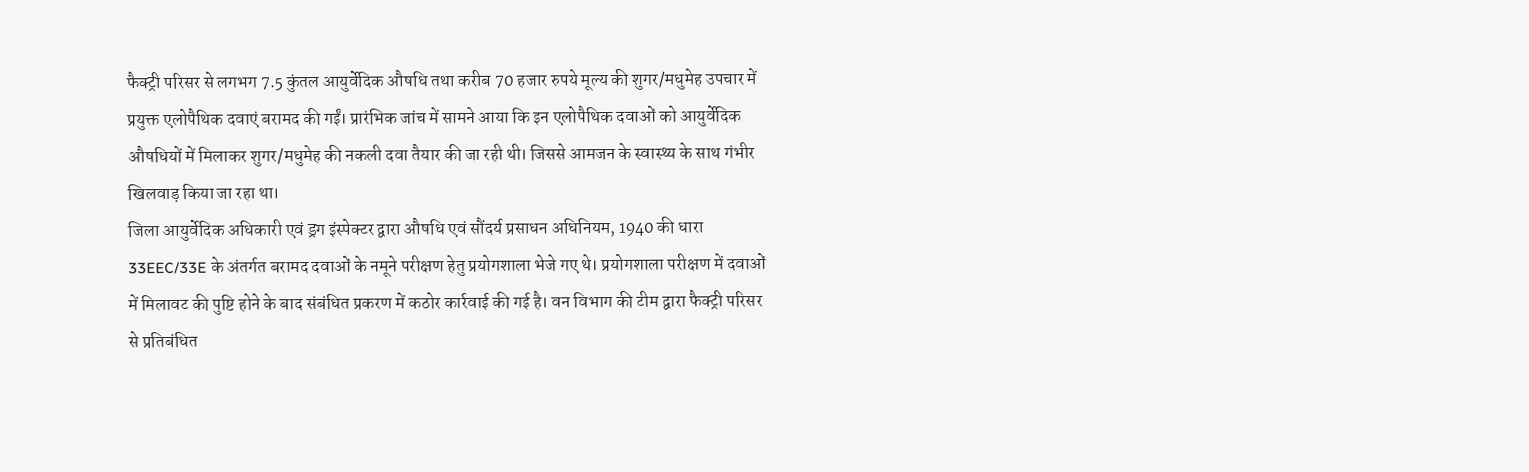फैक्ट्री परिसर से लगभग 7.5 कुंतल आयुर्वेदिक औषधि तथा करीब 70 हजार रुपये मूल्य की शुगर/मधुमेह उपचार में प्रयुक्त एलोपैथिक दवाएं बरामद की गईं। प्रारंभिक जांच में सामने आया कि इन एलोपैथिक दवाओं को आयुर्वेदिक औषधियों में मिलाकर शुगर/मधुमेह की नकली दवा तैयार की जा रही थी। जिससे आमजन के स्वास्थ्य के साथ गंभीर खिलवाड़ किया जा रहा था।
जिला आयुर्वेदिक अधिकारी एवं ड्रग इंस्पेक्टर द्वारा औषधि एवं सौंदर्य प्रसाधन अधिनियम, 1940 की धारा 33EEC/33E के अंतर्गत बरामद दवाओं के नमूने परीक्षण हेतु प्रयोगशाला भेजे गए थे। प्रयोगशाला परीक्षण में दवाओं में मिलावट की पुष्टि होने के बाद संबंधित प्रकरण में कठोर कार्रवाई की गई है। वन विभाग की टीम द्वारा फैक्ट्री परिसर से प्रतिबंधित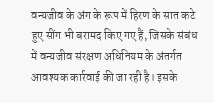वन्यजीव के अंग के रूप में हिरण के सात कटे हुए सींग भी बरामद किए गए हैं, जिसके संबंध में वन्यजीव संरक्षण अधिनियम के अंतर्गत आवश्यक कार्रवाई की जा रही है। इसके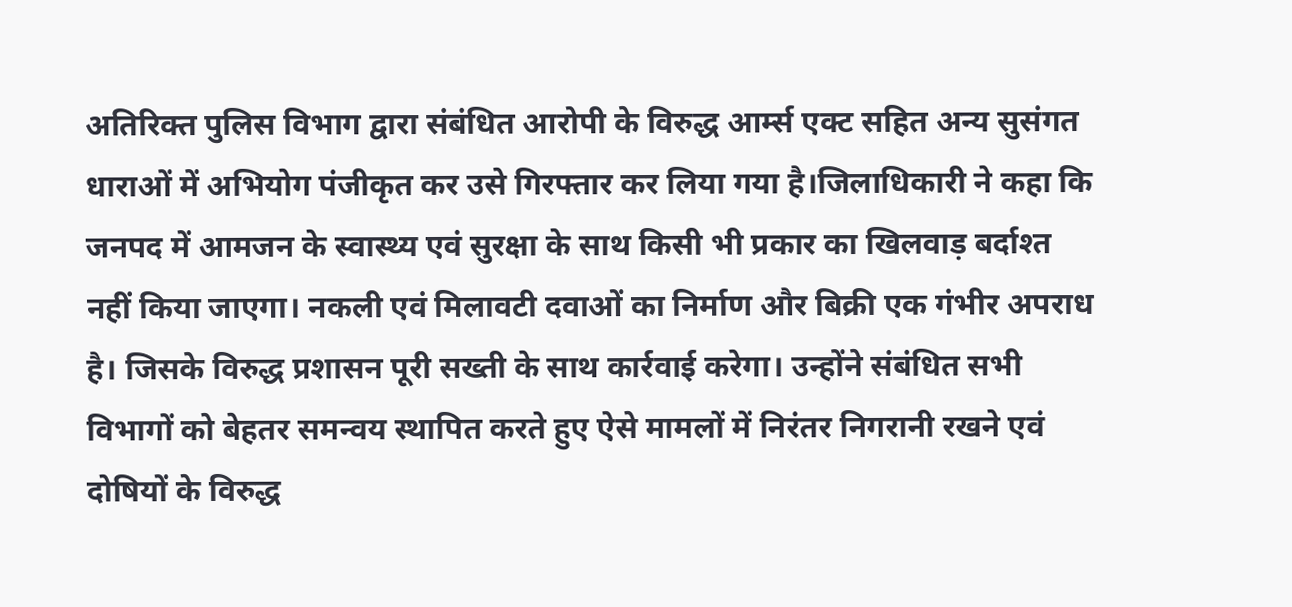अतिरिक्त पुलिस विभाग द्वारा संबंधित आरोपी के विरुद्ध आर्म्स एक्ट सहित अन्य सुसंगत धाराओं में अभियोग पंजीकृत कर उसे गिरफ्तार कर लिया गया है।जिलाधिकारी ने कहा कि जनपद में आमजन के स्वास्थ्य एवं सुरक्षा के साथ किसी भी प्रकार का खिलवाड़ बर्दाश्त नहीं किया जाएगा। नकली एवं मिलावटी दवाओं का निर्माण और बिक्री एक गंभीर अपराध है। जिसके विरुद्ध प्रशासन पूरी सख्ती के साथ कार्रवाई करेगा। उन्होंने संबंधित सभी विभागों को बेहतर समन्वय स्थापित करते हुए ऐसे मामलों में निरंतर निगरानी रखने एवं दोषियों के विरुद्ध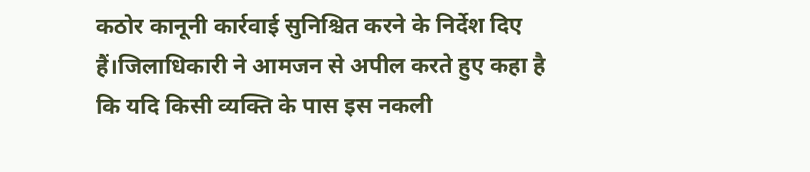कठोर कानूनी कार्रवाई सुनिश्चित करने के निर्देश दिए हैं।जिलाधिकारी ने आमजन से अपील करते हुए कहा है कि यदि किसी व्यक्ति के पास इस नकली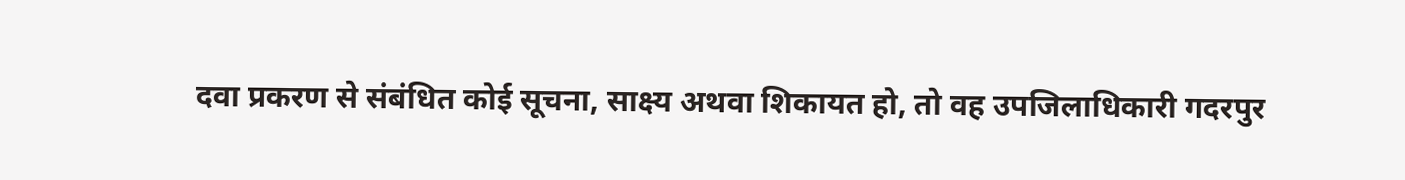दवा प्रकरण से संबंधित कोई सूचना, साक्ष्य अथवा शिकायत हो, तो वह उपजिलाधिकारी गदरपुर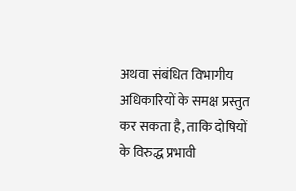अथवा संबंधित विभागीय अधिकारियों के समक्ष प्रस्तुत कर सकता है, ताकि दोषियों के विरुद्ध प्रभावी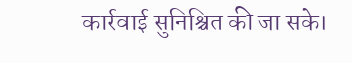कार्रवाई सुनिश्चित की जा सके।